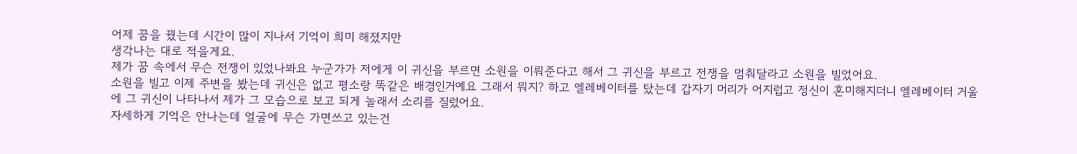어제 꿈을 꿨는데 시간이 많이 지나서 기억이 희미 해졌지만
생각나는 대로 적을게요.
제가 꿈 속에서 무슨 전쟁이 있었나봐요 누군가가 저에게 이 귀신을 부르면 소원을 이뤄준다고 해서 그 귀신을 부르고 전쟁을 멈춰달라고 소원을 빌었어요.
소원을 빌고 이제 주변을 봤는데 귀신은 없고 평소랑 똑같은 배경인거예요 그래서 뭐지? 하고 엘레베이터를 탔는데 갑자기 머리가 어지럽고 정신이 혼미해지더니 엘레베이터 거울에 그 귀신이 나타나서 제가 그 모습으로 보고 되게 놀래서 소리를 질렀어요.
자세하게 기억은 안나는데 얼굴에 무슨 가면쓰고 있는건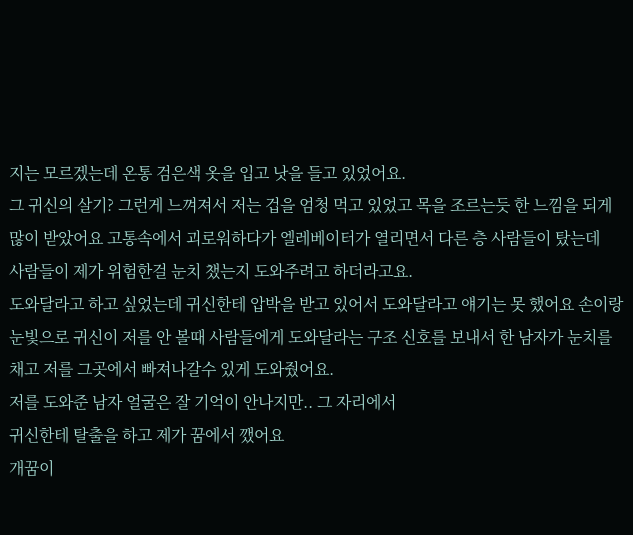지는 모르겠는데 온통 검은색 옷을 입고 낫을 들고 있었어요.
그 귀신의 살기? 그런게 느껴져서 저는 겁을 엄청 먹고 있었고 목을 조르는듯 한 느낌을 되게 많이 받았어요 고통속에서 괴로워하다가 엘레베이터가 열리면서 다른 층 사람들이 탔는데
사람들이 제가 위험한걸 눈치 챘는지 도와주려고 하더라고요.
도와달라고 하고 싶었는데 귀신한테 압박을 받고 있어서 도와달라고 얘기는 못 했어요 손이랑 눈빛으로 귀신이 저를 안 볼때 사람들에게 도와달라는 구조 신호를 보내서 한 남자가 눈치를 채고 저를 그곳에서 빠져나갈수 있게 도와줬어요.
저를 도와준 남자 얼굴은 잘 기억이 안나지만.. 그 자리에서
귀신한테 탈출을 하고 제가 꿈에서 깼어요
개꿈이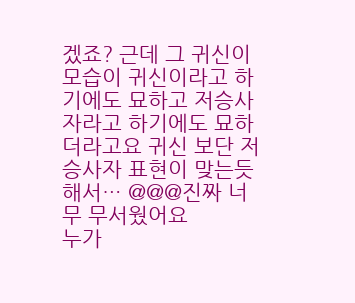겠죠? 근데 그 귀신이 모습이 귀신이라고 하기에도 묘하고 저승사자라고 하기에도 묘하더라고요 귀신 보단 저승사자 표현이 맞는듯 해서… @@@진짜 너무 무서웠어요
누가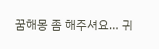꿈해몽 좀 해주셔요… 귀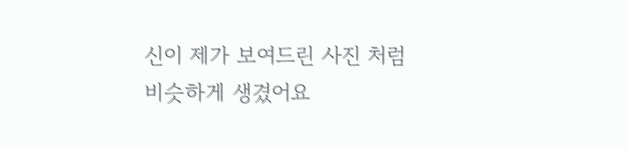신이 제가 보여드린 사진 처럼 비슷하게 생겼어요